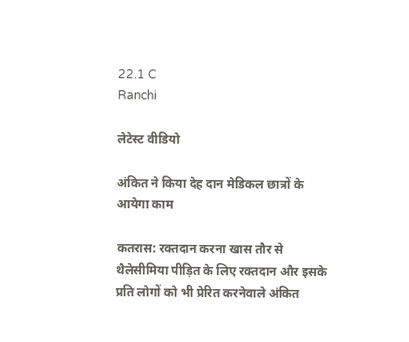22.1 C
Ranchi

लेटेस्ट वीडियो

अंकित ने किया देह दान मेडिकल छात्रों के आयेगा काम

कतरास: रक्तदान करना खास तौर से थैलेसीमिया पीड़ित के लिए रक्तदान और इसके प्रति लोगों को भी प्रेरित करनेवाले अंकित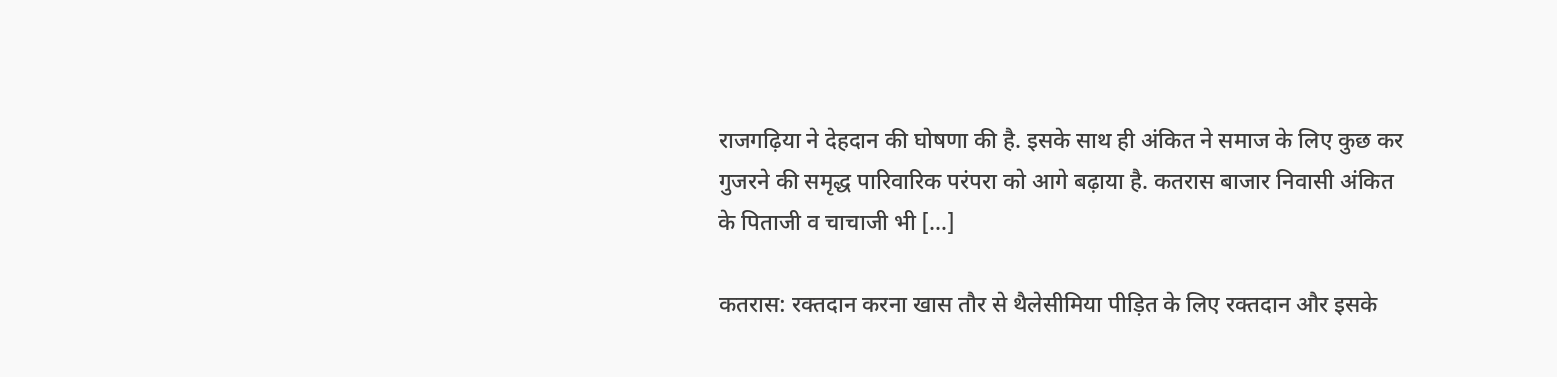राजगढ़िया ने देहदान की घोषणा की है. इसके साथ ही अंकित ने समाज के लिए कुछ कर गुजरने की समृद्ध पारिवारिक परंपरा को आगे बढ़ाया है. कतरास बाजार निवासी अंकित के पिताजी व चाचाजी भी […]

कतरास: रक्तदान करना खास तौर से थैलेसीमिया पीड़ित के लिए रक्तदान और इसके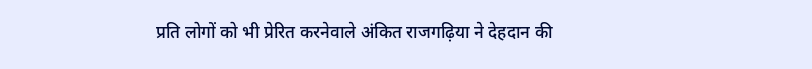प्रति लोगों को भी प्रेरित करनेवाले अंकित राजगढ़िया ने देहदान की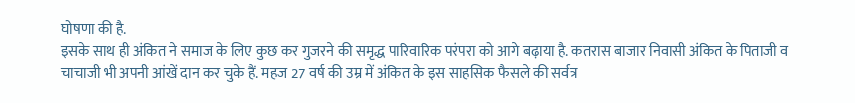घोषणा की है.
इसके साथ ही अंकित ने समाज के लिए कुछ कर गुजरने की समृद्ध पारिवारिक परंपरा को आगे बढ़ाया है. कतरास बाजार निवासी अंकित के पिताजी व चाचाजी भी अपनी आंखें दान कर चुके हैं. महज 27 वर्ष की उम्र में अंकित के इस साहसिक फैसले की सर्वत्र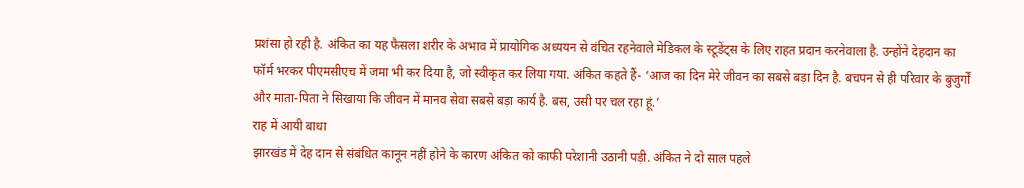प्रशंसा हो रही है. अंकित का यह फैसला शरीर के अभाव में प्रायोगिक अध्ययन से वंचित रहनेवाले मेडिकल के स्टूडेंट्स के लिए राहत प्रदान करनेवाला है. उन्होंने देहदान का फॉर्म भरकर पीएमसीएच में जमा भी कर दिया है, जो स्वीकृत कर लिया गया. अंकित कहते हैं- ‘आज का दिन मेरे जीवन का सबसे बड़ा दिन है. बचपन से ही परिवार के बुजुर्गों और माता-पिता ने सिखाया कि जीवन में मानव सेवा सबसे बड़ा कार्य है. बस, उसी पर चल रहा हूं.’
राह में आयी बाधा
झारखंड में देह दान से संबंधित कानून नहीं होने के कारण अंकित को काफी परेशानी उठानी पड़ी. अंकित ने दो साल पहले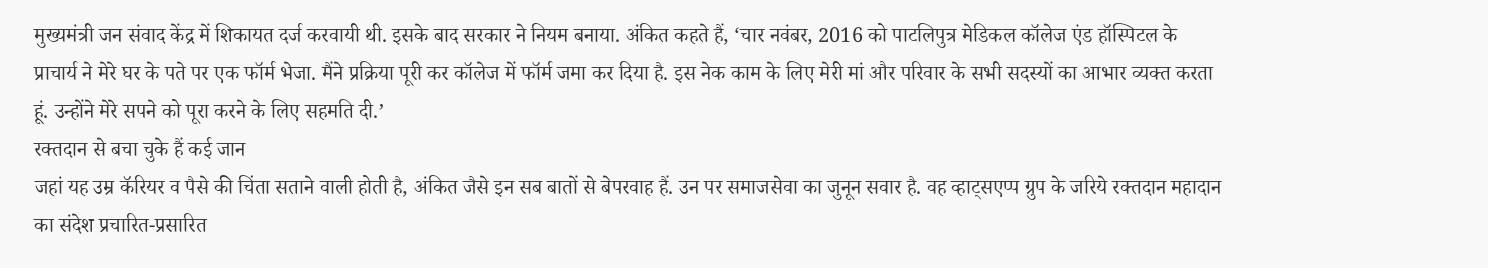मुख्यमंत्री जन संवाद केंद्र में शिकायत दर्ज करवायी थी. इसके बाद सरकार ने नियम बनाया. अंकित कहते हैं, ‘चार नवंबर, 2016 को पाटलिपुत्र मेडिकल कॉलेज एंड हॉस्पिटल के प्राचार्य ने मेरे घर के पते पर एक फॉर्म भेजा. मैंने प्रक्रिया पूरी कर कॉलेज में फॉर्म जमा कर दिया है. इस नेक काम के लिए मेरी मां और परिवार के सभी सदस्यों का आभार व्यक्त करता हूं. उन्होंने मेरे सपने को पूरा करने के लिए सहमति दी.’
रक्तदान से बचा चुके हैं कई जान
जहां यह उम्र कॅरियर व पैसे की चिंता सताने वाली होती है, अंकित जैसे इन सब बातों से बेपरवाह हैं. उन पर समाजसेवा का जुनून सवार है. वह व्हाट्सएप्प ग्रुप के जरिये रक्तदान महादान का संदेश प्रचारित-प्रसारित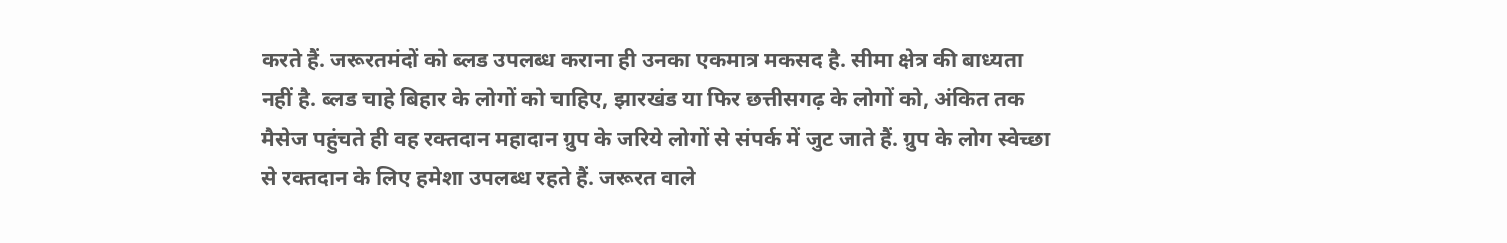करते हैं. जरूरतमंदों को ब्लड उपलब्ध कराना ही उनका एकमात्र मकसद है. सीमा क्षेत्र की बाध्यता नहीं है. ब्लड चाहे बिहार के लोगों को चाहिए, झारखंड या फिर छत्तीसगढ़ के लोगों को, अंकित तक मैसेज पहुंचते ही वह रक्तदान महादान ग्रुप के जरिये लोगों से संपर्क में जुट जाते हैं. ग्रुप के लोग स्वेच्छा से रक्तदान के लिए हमेशा उपलब्ध रहते हैं. जरूरत वाले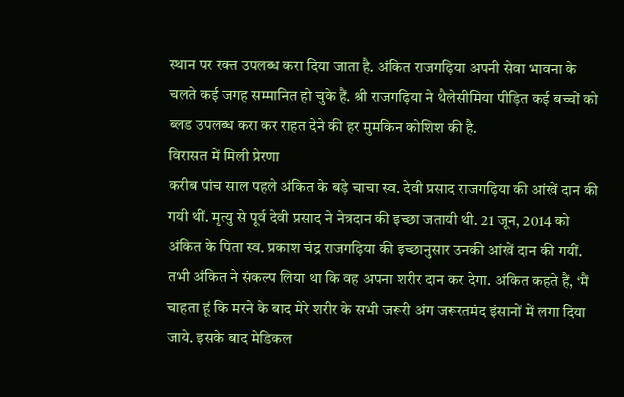स्थान पर रक्त उपलब्ध करा दिया जाता है. अंकित राजगढ़िया अपनी सेवा भावना के चलते कई जगह सम्मानित हो चुके हैं. श्री राजगढ़िया ने थैलेसीमिया पीड़ित कई बच्चों को ब्लड उपलब्ध करा कर राहत देने की हर मुमकिन कोशिश की है.
विरासत में मिली प्रेरणा
करीब पांच साल पहले अंकित के बड़े चाचा स्व. देवी प्रसाद राजगढ़िया की आंखें दान की गयी थीं. मृत्यु से पूर्व देवी प्रसाद ने नेत्रदान की इच्छा जतायी थी. 21 जून, 2014 को अंकित के पिता स्व. प्रकाश चंद्र राजगढ़िया की इच्छानुसार उनकी आंखें दान की गयीं. तभी अंकित ने संकल्प लिया था कि वह अपना शरीर दान कर देगा. अंकित कहते हैं, ‘मैं चाहता हूं कि मरने के बाद मेरे शरीर के सभी जरूरी अंग जरूरतमंद इंसानों में लगा दिया जाये. इसके बाद मेडिकल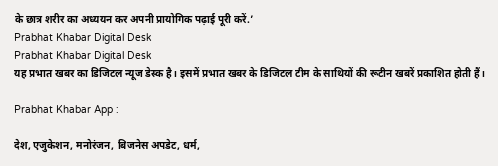के छात्र शरीर का अध्ययन कर अपनी प्रायोगिक पढ़ाई पूरी करें.’
Prabhat Khabar Digital Desk
Prabhat Khabar Digital Desk
यह प्रभात खबर का डिजिटल न्यूज डेस्क है। इसमें प्रभात खबर के डिजिटल टीम के साथियों की रूटीन खबरें प्रकाशित होती हैं।

Prabhat Khabar App :

देश, एजुकेशन, मनोरंजन, बिजनेस अपडेट, धर्म,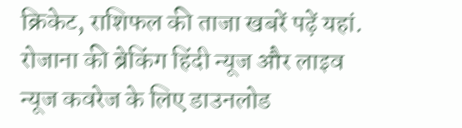क्रिकेट, राशिफल की ताजा खबरें पढ़ें यहां. रोजाना की ब्रेकिंग हिंदी न्यूज और लाइव न्यूज कवरेज के लिए डाउनलोड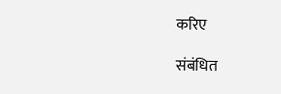करिए

संबंधित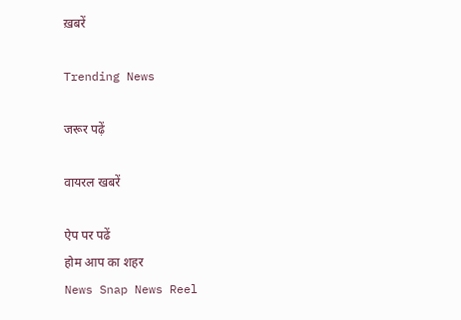ख़बरें

Trending News

जरूर पढ़ें

वायरल खबरें

ऐप पर पढें
होम आप का शहर
News Snap News Reel